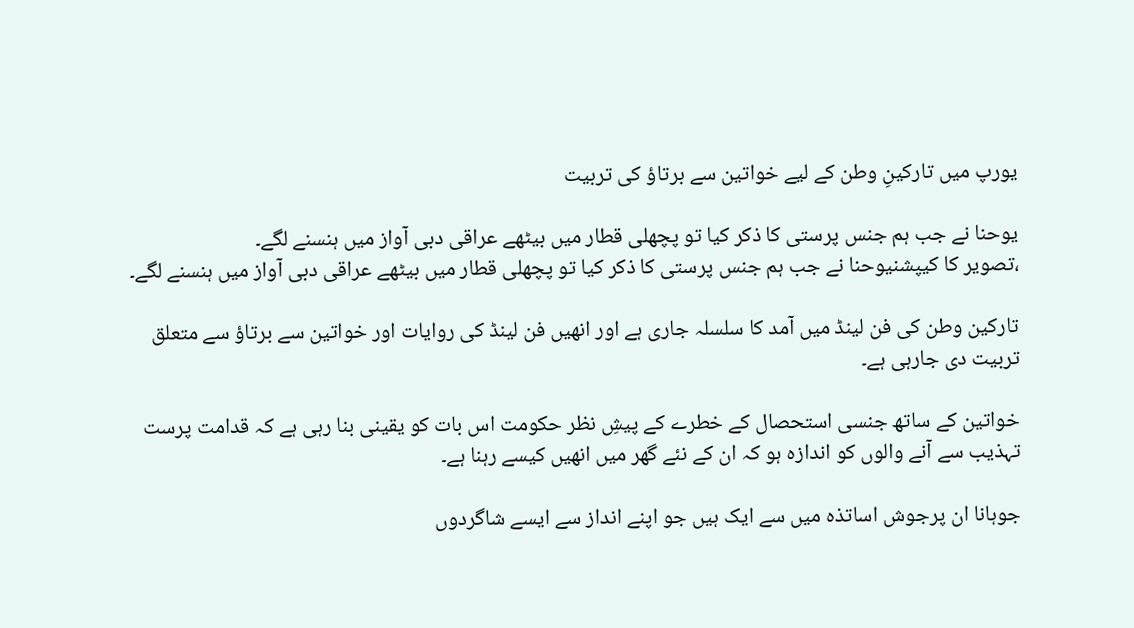یورپ میں تارکینِ وطن کے لیے خواتین سے برتاؤ کی تربیت

یوحنا نے جب ہم جنس پرستی کا ذکر کیا تو پچھلی قطار میں بیٹھے عراقی دبی آواز میں ہنسنے لگے۔
،تصویر کا کیپشنیوحنا نے جب ہم جنس پرستی کا ذکر کیا تو پچھلی قطار میں بیٹھے عراقی دبی آواز میں ہنسنے لگے۔

تارکین وطن کی فن لینڈ میں آمد کا سلسلہ جاری ہے اور انھیں فن لینڈ کی روایات اور خواتین سے برتاؤ سے متعلق تربیت دی جارہی ہے۔

خواتین کے ساتھ جنسی استحصال کے خطرے کے پیشِ نظر حکومت اس بات کو یقینی بنا رہی ہے کہ قدامت پرست تہذیب سے آنے والوں کو اندازہ ہو کہ ان کے نئے گھر میں انھیں کیسے رہنا ہے۔

جوہانا ان پرجوش اساتذہ میں سے ایک ہیں جو اپنے انداز سے ایسے شاگردوں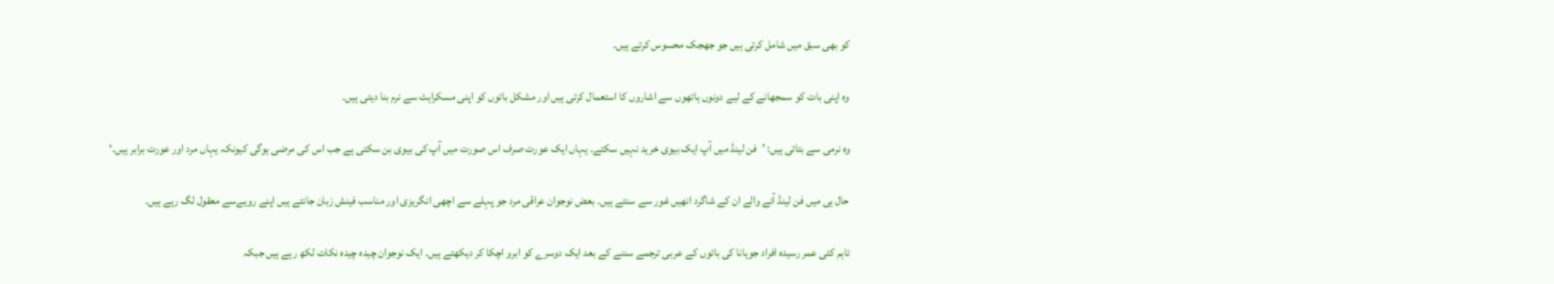کو بھی سبق میں شامل کرتی ہیں جو جھجک محسوس کرتے ہیں۔

وہ اپنی بات کو سمجھانے کے لیے دونوں ہاتھوں سے اشاروں کا استعمال کرتی ہیں اور مشکل باتوں کو اپنی مسکراہٹ سے نرم بنا دیتی ہیں۔

وہ نرمی سے بتاتی ہیں: ’فن لینڈ میں آپ ایک بیوی خرید نہیں سکتے۔ یہاں ایک عورت صرف اس صورت میں آپ کی بیوی بن سکتی ہے جب اس کی مرضی ہوگی کیونکہ یہاں مرد اور عورت برابر ہیں۔‘

حال ہی میں فن لینڈ آنے والے ان کے شاگرد انھیں غور سے سنتے ہیں۔ بعض نوجوان عراقی مرد جو پہلے سے اچھی انگریزی اور مناسب فینش زبان جانتے ہیں اپنے رویےسے معقول لگ رہے ہیں۔

تاہم کئی عمر رسیدہ افراد جوہانا کی باتوں کے عربی ترجمے سننے کے بعد ایک دوسرے کو ابرو اچکا کر دیکھتے ہیں۔ ایک نوجوان چیدہ چیدہ نکات لکھ رہے ہیں جبکہ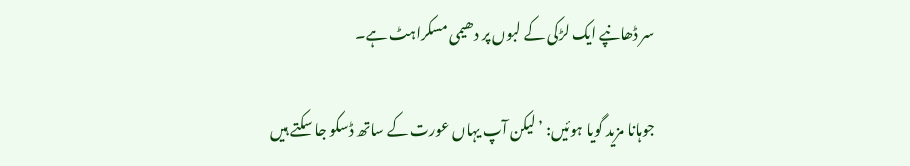سر ڈھانپے ایک لڑکی کے لبوں پر دھیمی مسکراہٹ ہے۔

جوہانا مزید گویا ہوئیں: ’لیکن آپ یہاں عورت کے ساتھ ڈسکو جا سکتے ہیں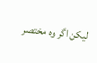لیکن اگر وہ مختصر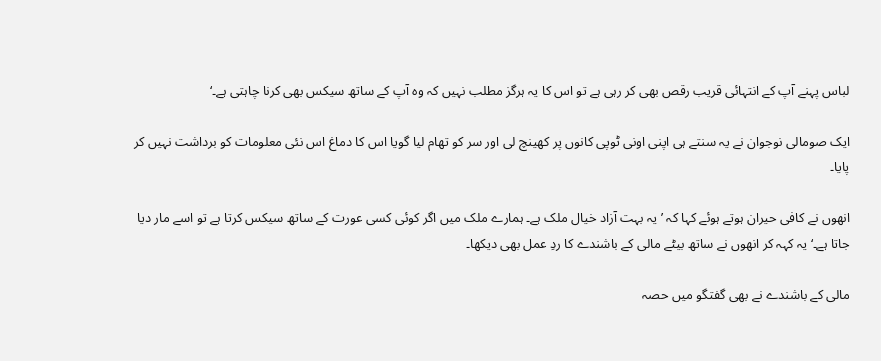لباس پہنے آپ کے انتہائی قریب رقص بھی کر رہی ہے تو اس کا یہ ہرگز مطلب نہیں کہ وہ آپ کے ساتھ سیکس بھی کرنا چاہتی ہے۔‘

ایک صومالی نوجوان نے یہ سنتے ہی اپنی اونی ٹوپی کانوں پر کھینچ لی اور سر کو تھام لیا گویا اس کا دماغ اس نئی معلومات کو برداشت نہیں کر پایا۔

انھوں نے کافی حیران ہوتے ہوئے کہا کہ ’یہ بہت آزاد خیال ملک ہے۔ ہمارے ملک میں اگر کوئی کسی عورت کے ساتھ سیکس کرتا ہے تو اسے مار دیا جاتا ہے۔‘ یہ کہہ کر انھوں نے ساتھ بیٹے مالی کے باشندے کا ردِ عمل بھی دیکھا۔

مالی کے باشندے نے بھی گفتگو میں حصہ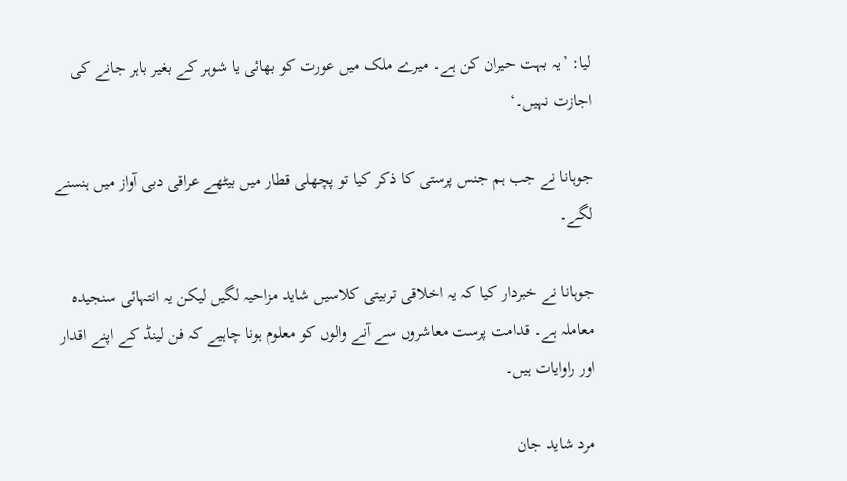لیا: ’یہ بہت حیران کن ہے۔ میرے ملک میں عورت کو بھائی یا شوہر کے بغیر باہر جانے کی اجازت نہیں۔‘

جوہانا نے جب ہم جنس پرستی کا ذکر کیا تو پچھلی قطار میں بیٹھے عراقی دبی آواز میں ہنسنے لگے۔

جوہانا نے خبردار کیا کہ یہ اخلاقی تربیتی کلاسیں شاید مزاحیہ لگیں لیکن یہ انتہائی سنجیدہ معاملہ ہے۔ قدامت پرست معاشروں سے آنے والوں کو معلوم ہونا چاہیے کہ فن لینڈ کے اپنے اقدار اور راوایات ہیں۔

مرد شاید جان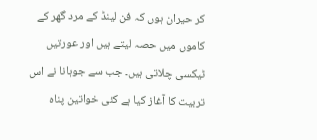کر حیران ہوں کہ فن لینڈ کے مرد گھر کے کاموں میں حصہ لیتے ہیں اور عورتیں ٹیکسی چلاتی ہیں۔ جب سے جوہانا نے اس تربیت کا آغاز کیا ہے کئی خواتین پناہ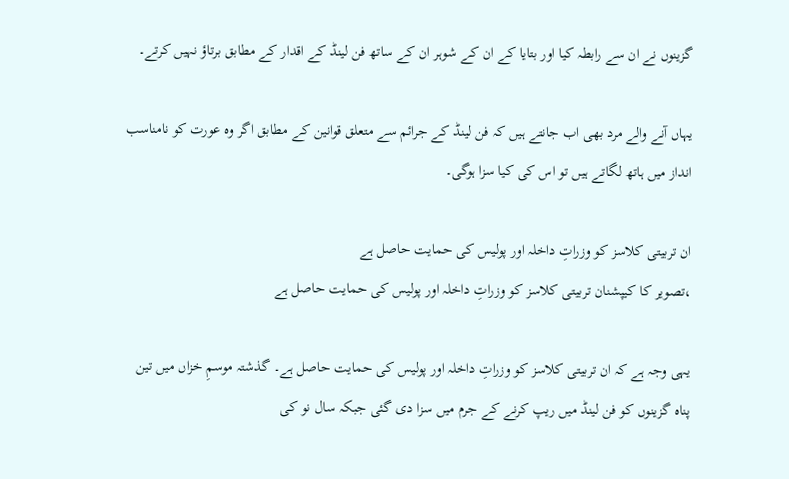گزینوں نے ان سے رابطہ کیا اور بتایا کے ان کے شوہر ان کے ساتھ فن لینڈ کے اقدار کے مطابق برتاؤ نہیں کرتے۔

یہاں آنے والے مرد بھی اب جانتے ہیں کہ فن لینڈ کے جرائم سے متعلق قوانین کے مطابق اگر وہ عورت کو نامناسب انداز میں ہاتھ لگاتے ہیں تو اس کی کیا سزا ہوگی۔

ان تربیتی کلاسز کو وزراتِ داخلہ اور پولیس کی حمایت حاصل ہے
،تصویر کا کیپشنان تربیتی کلاسز کو وزراتِ داخلہ اور پولیس کی حمایت حاصل ہے

یہی وجہ ہے کہ ان تربیتی کلاسز کو وزراتِ داخلہ اور پولیس کی حمایت حاصل ہے۔ گذشتہ موسمِ خزاں میں تین پناہ گزینوں کو فن لینڈ میں ریپ کرنے کے جرم میں سزا دی گئی جبکہ سال نو کی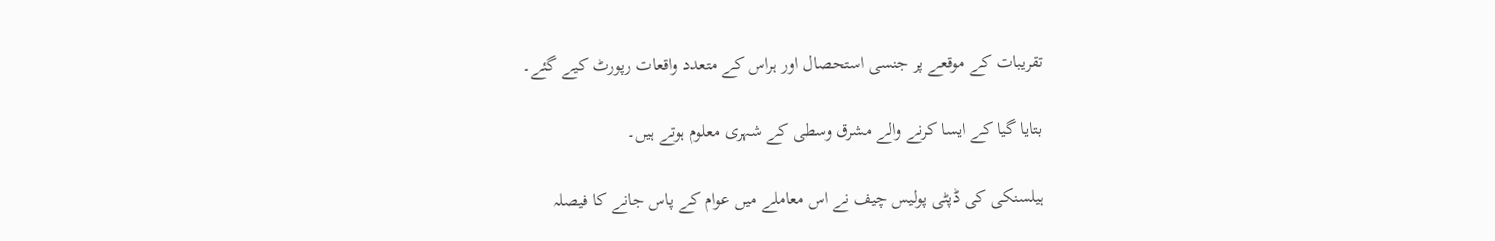تقریبات کے موقعے پر جنسی استحصال اور ہراس کے متعدد واقعات رپورٹ کیے گئے۔

بتایا گیا کے ایسا کرنے والے مشرق وسطی کے شہری معلوم ہوتے ہیں۔

ہیلسنکی کی ڈپٹی پولیس چیف نے اس معاملے میں عوام کے پاس جانے کا فیصلہ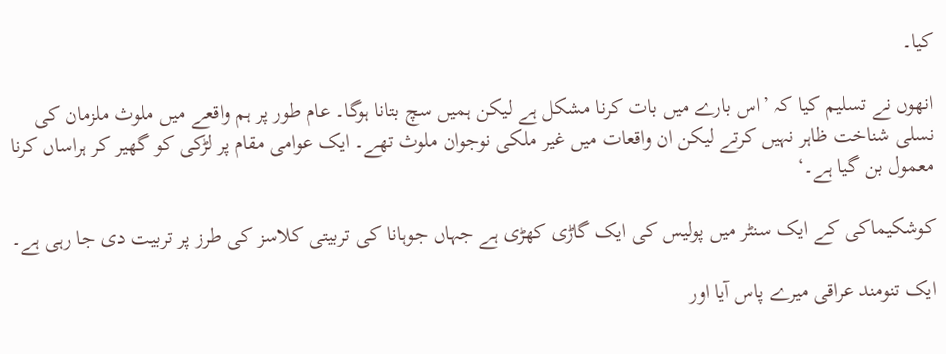کیا۔

انھوں نے تسلیم کیا کہ ’اس بارے میں بات کرنا مشکل ہے لیکن ہمیں سچ بتانا ہوگا۔ عام طور پر ہم واقعے میں ملوث ملزمان کی نسلی شناخت ظاہر نہیں کرتے لیکن ان واقعات میں غیر ملکی نوجوان ملوث تھے۔ ایک عوامی مقام پر لڑکی کو گھیر کر ہراساں کرنا معمول بن گیا ہے۔‘

کوشکیماکی کے ایک سنٹر میں پولیس کی ایک گاڑی کھڑی ہے جہاں جوہانا کی تربیتی کلاسز کی طرز پر تربیت دی جا رہی ہے۔

ایک تنومند عراقی میرے پاس آیا اور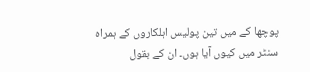پوچھا کے میں تین پولیس اہلکاروں کے ہمراہ سنٹر میں کیوں آیا ہوں۔ ان کے بقول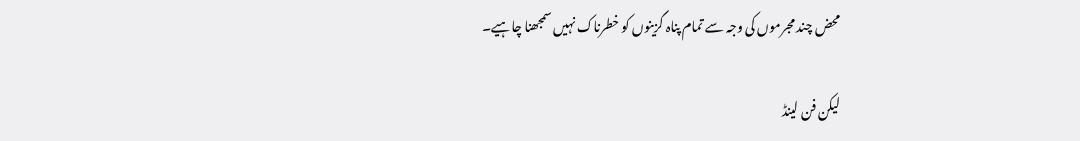محض چند مجرموں کی وجہ سے تمام پناہ گزینوں کو خطرناک نہیں سمجھنا چاہیے۔

لیکن فن لینڈ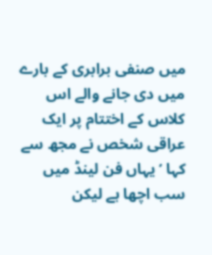میں صنفی برابری کے بارے میں دی جانے والے اس کلاس کے اختتام پر ایک عراقی شخص نے مجھ سے کہا ’یہاں فن لینڈ میں سب اچھا ہے لیکن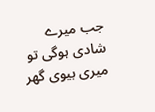جب میرے شادی ہوگی تو میری بیوی گھر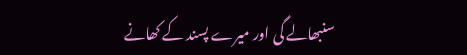سنبھالے گی اور میرے پسند کے کھانے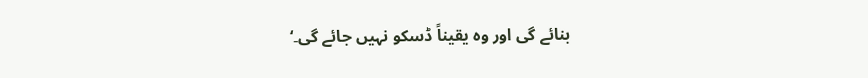بنائے گی اور وہ یقیناً ڈسکو نہیں جائے گی۔‘